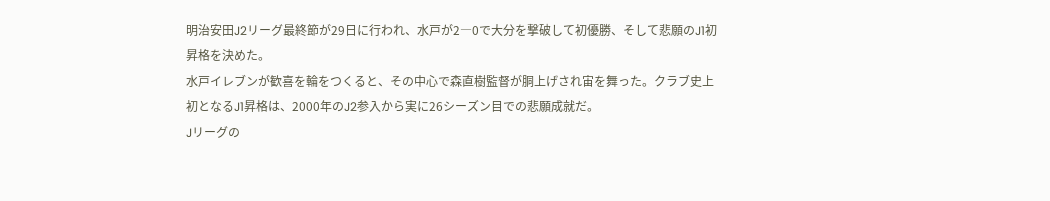明治安田J2リーグ最終節が29日に行われ、水戸が2―0で大分を撃破して初優勝、そして悲願のJ1初昇格を決めた。
水戸イレブンが歓喜を輪をつくると、その中心で森直樹監督が胴上げされ宙を舞った。クラブ史上初となるJ1昇格は、2000年のJ2参入から実に26シーズン目での悲願成就だ。
Jリーグの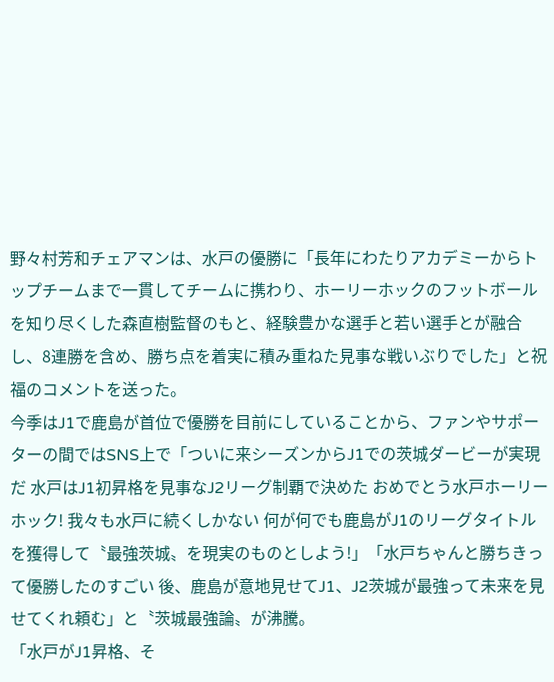野々村芳和チェアマンは、水戸の優勝に「長年にわたりアカデミーからトップチームまで一貫してチームに携わり、ホーリーホックのフットボールを知り尽くした森直樹監督のもと、経験豊かな選手と若い選手とが融合し、8連勝を含め、勝ち点を着実に積み重ねた見事な戦いぶりでした」と祝福のコメントを送った。
今季はJ1で鹿島が首位で優勝を目前にしていることから、ファンやサポーターの間ではSNS上で「ついに来シーズンからJ1での茨城ダービーが実現だ 水戸はJ1初昇格を見事なJ2リーグ制覇で決めた おめでとう水戸ホーリーホック! 我々も水戸に続くしかない 何が何でも鹿島がJ1のリーグタイトルを獲得して〝最強茨城〟を現実のものとしよう!」「水戸ちゃんと勝ちきって優勝したのすごい 後、鹿島が意地見せてJ1、J2茨城が最強って未来を見せてくれ頼む」と〝茨城最強論〟が沸騰。
「水戸がJ1昇格、そ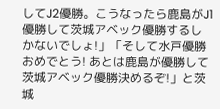してJ2優勝。こうなったら鹿島がJ1優勝して茨城アベック優勝するしかないでしょ!」「そして水戸優勝おめでとう! あとは鹿島が優勝して茨城アベック優勝決めるぞ!」と茨城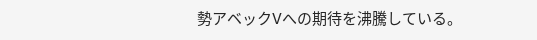勢アベックVへの期待を沸騰している。